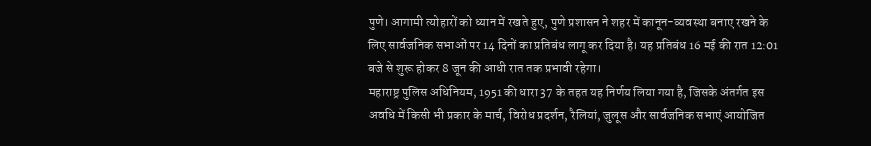पुणे। आगामी त्योहारों को ध्यान में रखते हुए, पुणे प्रशासन ने शहर में कानून-व्यवस्था बनाए रखने के लिए सार्वजनिक सभाओं पर 14 दिनों का प्रतिबंध लागू कर दिया है। यह प्रतिबंध 16 मई की रात 12:01 बजे से शुरू होकर 8 जून की आधी रात तक प्रभावी रहेगा।
महाराष्ट्र पुलिस अधिनियम, 1951 की धारा 37 के तहत यह निर्णय लिया गया है, जिसके अंतर्गत इस अवधि में किसी भी प्रकार के मार्च, विरोध प्रदर्शन, रैलियां, जुलूस और सार्वजनिक सभाएं आयोजित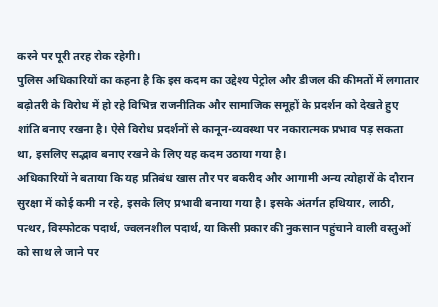करने पर पूरी तरह रोक रहेगी।
पुलिस अधिकारियों का कहना है कि इस कदम का उद्देश्य पेट्रोल और डीजल की कीमतों में लगातार बढ़ोतरी के विरोध में हो रहे विभिन्न राजनीतिक और सामाजिक समूहों के प्रदर्शन को देखते हुए शांति बनाए रखना है। ऐसे विरोध प्रदर्शनों से कानून-व्यवस्था पर नकारात्मक प्रभाव पड़ सकता था, इसलिए सद्भाव बनाए रखने के लिए यह कदम उठाया गया है।
अधिकारियों ने बताया कि यह प्रतिबंध खास तौर पर बकरीद और आगामी अन्य त्योहारों के दौरान सुरक्षा में कोई कमी न रहे, इसके लिए प्रभावी बनाया गया है। इसके अंतर्गत हथियार, लाठी, पत्थर, विस्फोटक पदार्थ, ज्वलनशील पदार्थ, या किसी प्रकार की नुकसान पहुंचाने वाली वस्तुओं को साथ ले जाने पर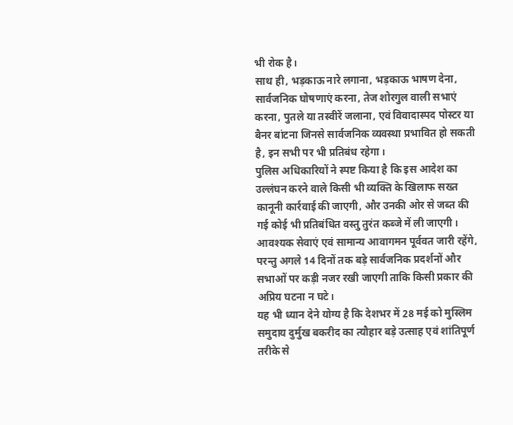भी रोक है।
साथ ही, भड़काऊ नारे लगाना, भड़काऊ भाषण देना, सार्वजनिक घोषणाएं करना, तेज शोरगुल वाली सभाएं करना, पुतले या तस्वीरें जलाना, एवं विवादास्पद पोस्टर या बैनर बांटना जिनसे सार्वजनिक व्यवस्था प्रभावित हो सकती है, इन सभी पर भी प्रतिबंध रहेगा।
पुलिस अधिकारियों ने स्पष्ट किया है कि इस आदेश का उल्लंघन करने वाले किसी भी व्यक्ति के खिलाफ सख्त कानूनी कार्रवाई की जाएगी, और उनकी ओर से जब्त की गई कोई भी प्रतिबंधित वस्तु तुरंत कब्जे में ली जाएगी।
आवश्यक सेवाएं एवं सामान्य आवागमन पूर्ववत जारी रहेंगे, परन्तु अगले 14 दिनों तक बड़े सार्वजनिक प्रदर्शनों और सभाओं पर कड़ी नजर रखी जाएगी ताकि किसी प्रकार की अप्रिय घटना न घटे।
यह भी ध्यान देने योग्य है कि देशभर में 28 मई को मुस्लिम समुदाय दुर्मुख बकरीद का त्यौहार बड़े उत्साह एवं शांतिपूर्ण तरीके से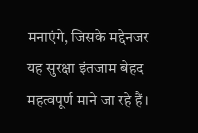मनाएंगे, जिसके मद्देनजर यह सुरक्षा इंतजाम बेहद महत्वपूर्ण माने जा रहे हैं।